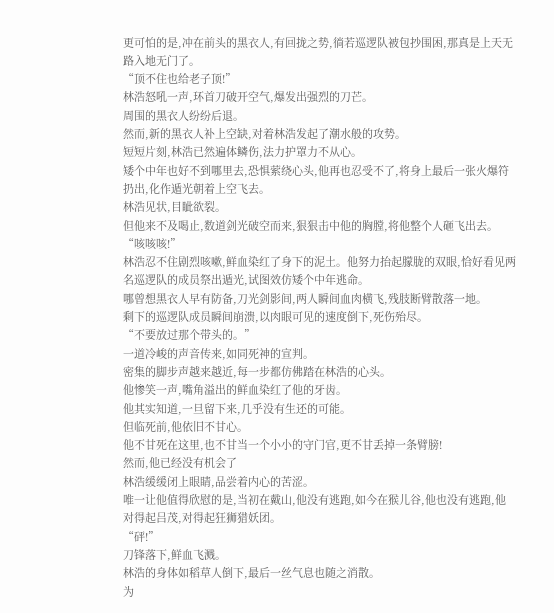更可怕的是,冲在前头的黑衣人,有回拢之势,徜若巡逻队被包抄围困,那真是上天无路入地无门了。
“顶不住也给老子顶!”
林浩怒吼一声,环首刀破开空气,爆发出强烈的刀芒。
周围的黑衣人纷纷后退。
然而,新的黑衣人补上空缺,对着林浩发起了潮水般的攻势。
短短片刻,林浩已然遍体鳞伤,法力护罩力不从心。
矮个中年也好不到哪里去,恐惧萦绕心头,他再也忍受不了,将身上最后一张火爆符扔出,化作遁光朝着上空飞去。
林浩见状,目眦欲裂。
但他来不及喝止,数道剑光破空而来,狠狠击中他的胸膛,将他整个人砸飞出去。
“咳咳咳!”
林浩忍不住剧烈咳嗽,鲜血染红了身下的泥土。他努力抬起朦胧的双眼,恰好看见两名巡逻队的成员祭出遁光,试图效仿矮个中年逃命。
哪曾想黑衣人早有防备,刀光剑影间,两人瞬间血肉横飞,残肢断臂散落一地。
剩下的巡逻队成员瞬间崩溃,以肉眼可见的速度倒下,死伤殆尽。
“不要放过那个带头的。”
一道冷峻的声音传来,如同死神的宣判。
密集的脚步声越来越近,每一步都仿佛踏在林浩的心头。
他惨笑一声,嘴角溢出的鲜血染红了他的牙齿。
他其实知道,一旦留下来,几乎没有生还的可能。
但临死前,他依旧不甘心。
他不甘死在这里,也不甘当一个小小的守门官,更不甘丢掉一条臂膀!
然而,他已经没有机会了
林浩缓缓闭上眼睛,品尝着内心的苦涩。
唯一让他值得欣慰的是,当初在戴山,他没有逃跑,如今在猴儿谷,他也没有逃跑,他对得起吕茂,对得起狂狮猎妖团。
“砰!”
刀锋落下,鲜血飞溅。
林浩的身体如稻草人倒下,最后一丝气息也随之消散。
为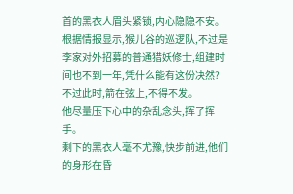首的黑衣人眉头紧锁,内心隐隐不安。
根据情报显示,猴儿谷的巡逻队,不过是李家对外招募的普通猎妖修士,组建时间也不到一年,凭什么能有这份决然?
不过此时,箭在弦上,不得不发。
他尽量压下心中的杂乱念头,挥了挥手。
剩下的黑衣人毫不尤豫,快步前进,他们的身形在昏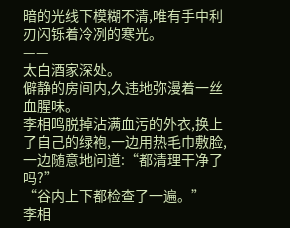暗的光线下模糊不清,唯有手中利刃闪铄着冷冽的寒光。
——
太白酒家深处。
僻静的房间内,久违地弥漫着一丝血腥味。
李相鸣脱掉沾满血污的外衣,换上了自己的绿袍,一边用热毛巾敷脸,一边随意地问道:“都清理干净了吗?”
“谷内上下都检查了一遍。”
李相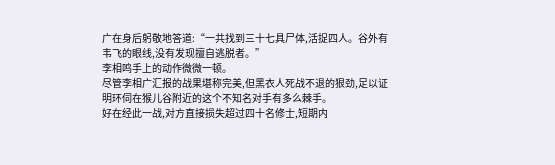广在身后躬敬地答道:“一共找到三十七具尸体,活捉四人。谷外有韦飞的眼线,没有发现擅自逃脱者。”
李相鸣手上的动作微微一顿。
尽管李相广汇报的战果堪称完美,但黑衣人死战不退的狠劲,足以证明环伺在猴儿谷附近的这个不知名对手有多么棘手。
好在经此一战,对方直接损失超过四十名修士,短期内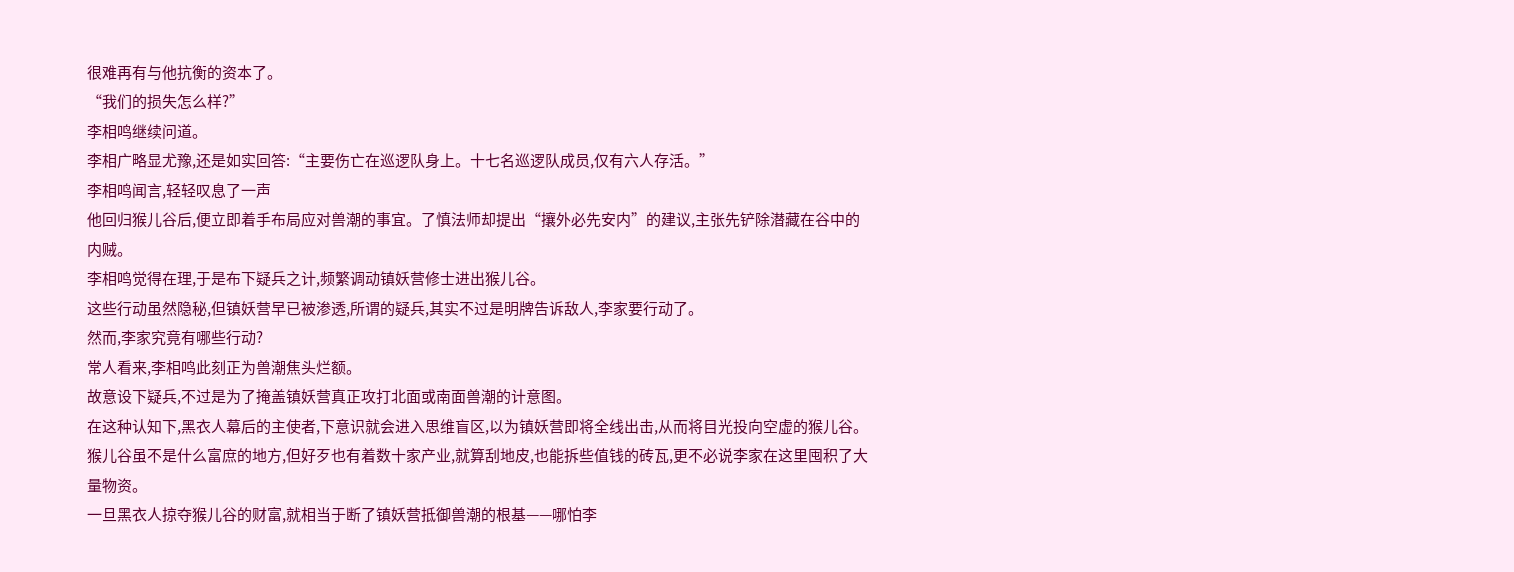很难再有与他抗衡的资本了。
“我们的损失怎么样?”
李相鸣继续问道。
李相广略显尤豫,还是如实回答:“主要伤亡在巡逻队身上。十七名巡逻队成员,仅有六人存活。”
李相鸣闻言,轻轻叹息了一声
他回归猴儿谷后,便立即着手布局应对兽潮的事宜。了慎法师却提出“攘外必先安内”的建议,主张先铲除潜藏在谷中的内贼。
李相鸣觉得在理,于是布下疑兵之计,频繁调动镇妖营修士进出猴儿谷。
这些行动虽然隐秘,但镇妖营早已被渗透,所谓的疑兵,其实不过是明牌告诉敌人,李家要行动了。
然而,李家究竟有哪些行动?
常人看来,李相鸣此刻正为兽潮焦头烂额。
故意设下疑兵,不过是为了掩盖镇妖营真正攻打北面或南面兽潮的计意图。
在这种认知下,黑衣人幕后的主使者,下意识就会进入思维盲区,以为镇妖营即将全线出击,从而将目光投向空虚的猴儿谷。
猴儿谷虽不是什么富庶的地方,但好歹也有着数十家产业,就算刮地皮,也能拆些值钱的砖瓦,更不必说李家在这里囤积了大量物资。
一旦黑衣人掠夺猴儿谷的财富,就相当于断了镇妖营抵御兽潮的根基——哪怕李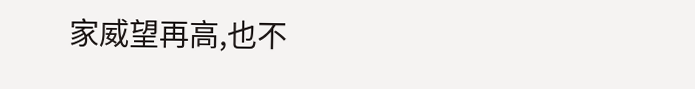家威望再高,也不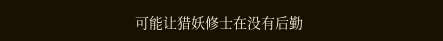可能让猎妖修士在没有后勤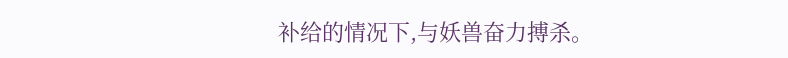补给的情况下,与妖兽奋力搏杀。